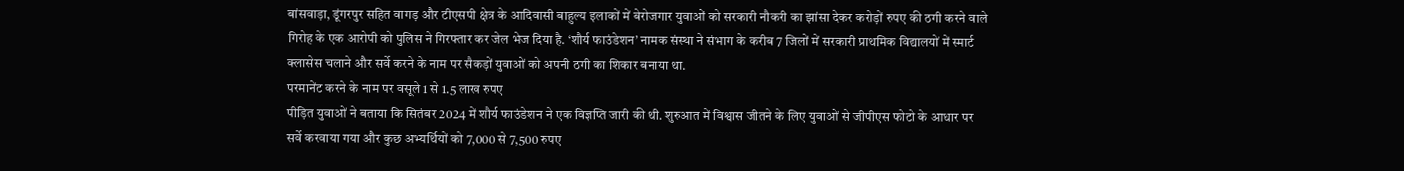बांसवाड़ा, डूंगरपुर सहित वागड़ और टीएसपी क्षेत्र के आदिवासी बाहुल्य इलाकों में बेरोजगार युवाओं को सरकारी नौकरी का झांसा देकर करोड़ों रुपए की ठगी करने वाले गिरोह के एक आरोपी को पुलिस ने गिरफ्तार कर जेल भेज दिया है. ‘शौर्य फाउंडेशन’ नामक संस्था ने संभाग के करीब 7 जिलों में सरकारी प्राथमिक विद्यालयों में स्मार्ट क्लासेस चलाने और सर्वे करने के नाम पर सैकड़ों युवाओं को अपनी ठगी का शिकार बनाया था.
परमानेंट करने के नाम पर वसूले 1 से 1.5 लाख रुपए
पीड़ित युवाओं ने बताया कि सितंबर 2024 में शौर्य फाउंडेशन ने एक विज्ञप्ति जारी की थी. शुरुआत में विश्वास जीतने के लिए युवाओं से जीपीएस फोटो के आधार पर सर्वे करवाया गया और कुछ अभ्यर्थियों को 7,000 से 7,500 रुपए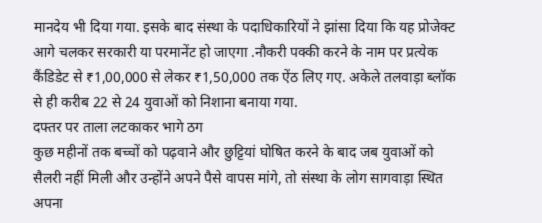मानदेय भी दिया गया. इसके बाद संस्था के पदाधिकारियों ने झांसा दिया कि यह प्रोजेक्ट आगे चलकर सरकारी या परमानेंट हो जाएगा .नौकरी पक्की करने के नाम पर प्रत्येक कैंडिडेट से ₹1,00,000 से लेकर ₹1,50,000 तक ऐंठ लिए गए. अकेले तलवाड़ा ब्लॉक से ही करीब 22 से 24 युवाओं को निशाना बनाया गया.
दफ्तर पर ताला लटकाकर भागे ठग
कुछ महीनों तक बच्चों को पढ़वाने और छुट्टियां घोषित करने के बाद जब युवाओं को सैलरी नहीं मिली और उन्होंने अपने पैसे वापस मांगे, तो संस्था के लोग सागवाड़ा स्थित अपना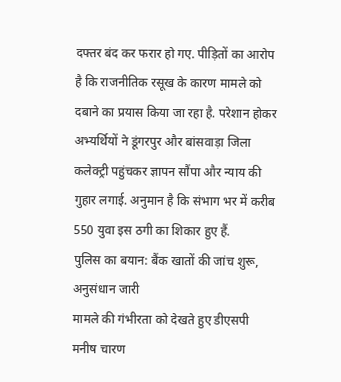दफ्तर बंद कर फरार हो गए. पीड़ितों का आरोप है कि राजनीतिक रसूख के कारण मामले को दबाने का प्रयास किया जा रहा है. परेशान होकर अभ्यर्थियों ने डूंगरपुर और बांसवाड़ा जिला कलेक्ट्री पहुंचकर ज्ञापन सौंपा और न्याय की गुहार लगाई. अनुमान है कि संभाग भर में करीब 550 युवा इस ठगी का शिकार हुए हैं.
पुलिस का बयान: बैंक खातों की जांच शुरू, अनुसंधान जारी
मामले की गंभीरता को देखते हुए डीएसपी मनीष चारण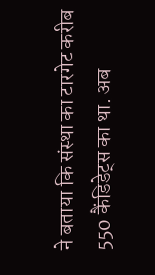ने बताया कि संस्था का टारगेट करीब 550 कैंडिडेट्स का था. अब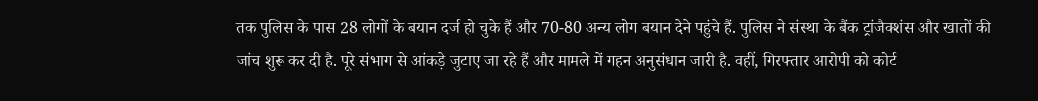तक पुलिस के पास 28 लोगों के बयान दर्ज हो चुके हैं और 70-80 अन्य लोग बयान देने पहुंचे हैं. पुलिस ने संस्था के बैंक ट्रांजैक्शंस और खातों की जांच शुरू कर दी है. पूरे संभाग से आंकड़े जुटाए जा रहे हैं और मामले में गहन अनुसंधान जारी है. वहीं, गिरफ्तार आरोपी को कोर्ट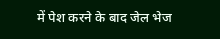में पेश करने के बाद जेल भेज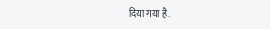दिया गया है.